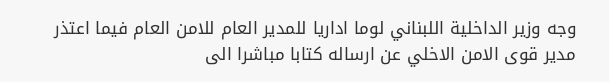وجه وزير الداخلية اللبناني لوما اداريا للمدير العام للامن العام فيما اعتذر مدير قوى الامن الاخلي عن ارساله كتابا مباشرا الى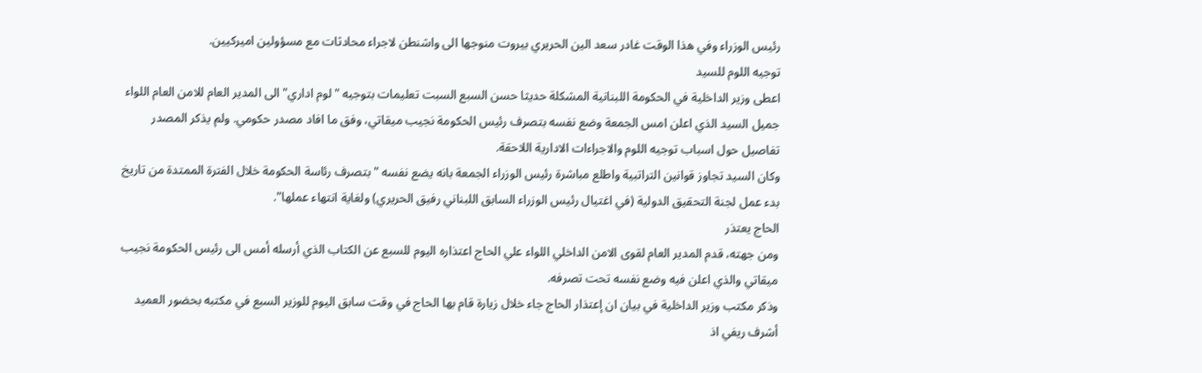رئيس الوزراء وفي هذا الوقت غادر سعد الين الحريري بيروت منوجها الى واشنطن لاجراء محادثات مع مسؤولين اميركيين.
توجيه اللوم للسيد
اعطى وزير الداخلية في الحكومة اللبنانية المشكلة حديثا حسن السبع السبت تعليمات بتوجيه "لوم اداري" الى المدير العام للامن العام اللواء جميل السيد الذي اعلن امس الجمعة وضع نفسه بتصرف رئيس الحكومة نجيب ميقاتي، وفق ما افاد مصدر حكومي. ولم يذكر المصدر تفاصيل حول اسباب توجيه اللوم والاجراءات الادارية اللاحقة.
وكان السيد تجاوز قوانين التراتبية واطلع مباشرة رئيس الوزراء الجمعة بانه يضع نفسه "بتصرف رئاسة الحكومة خلال الفترة الممتدة من تاريخ بدء عمل لجنة التحقيق الدولية (في اغتيال رئيس الوزراء السابق اللبناني رفيق الحريري) ولغاية انتهاء عملها".
الحاج يعتذر
ومن جهته، قدم المدير العام لقوى الامن الداخلي اللواء علي الحاج اعتذاره اليوم للسبع عن الكتاب الذي أرسله أمس الى رئيس الحكومة نجيب ميقاتي والذي اعلن فيه وضع نفسه تحت تصرفه.
وذكر مكتب وزير الداخلية في بيان ان إعتذار الحاج جاء خلال زيارة قام بها الحاج في وقت سابق اليوم للوزير السبع في مكتبه بحضور العميد أشرف ريفي اذ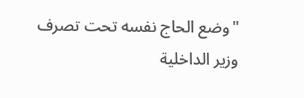"وضع الحاج نفسه تحت تصرف وزير الداخلية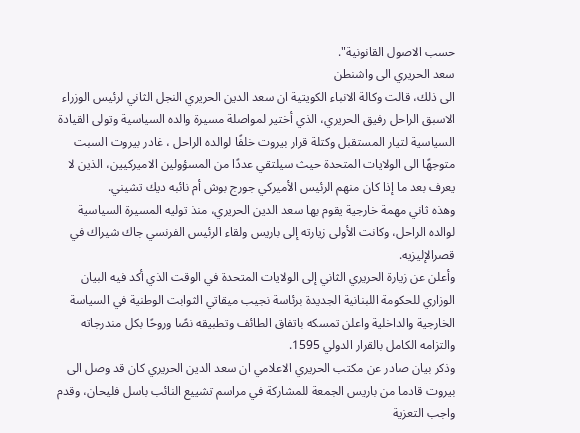حسب الاصول القانونية".
سعد الحريري الى واشنطن
الى ذلك، قالت وكالة الانباء الكويتية ان سعد الدين الحريري النجل الثاني لرئيس الوزراء الاسبق الراحل رفيق الحريري، الذي أختير لمواصلة مسيرة والده السياسية وتولى القيادة السياسية لتيار المستقبل وكتلة قرار بيروت خلفًا لوالده الراحل ، غادر بيروت السبت متوجهًا الى الولايات المتحدة حيث سيلتقي عددًا من المسؤولين الاميركيين، الذين لا يعرف بعد ما إذا كان منهم الرئيس الأميركي جورج بوش أم نائبه ديك تشيني.
وهذه ثاني مهمة خارجية يقوم بها سعد الدين الحريري، منذ توليه المسيرة السياسية لوالده الراحل، وكانت الأولى زيارته إلى باريس ولقاء الرئيس الفرنسي جاك شيراك في قصرالإليزيه.
وأعلن عن زيارة الحريري الثاني إلى الولايات المتحدة في الوقت الذي أكد فيه البيان الوزاري للحكومة اللبنانية الجديدة برئاسة نجيب ميقاتي الثوابت الوطنية في السياسة الخارجية والداخلية واعلن تمسكه باتفاق الطائف وتطبيقه نصًا وروحًا بكل مندرجاته والتزامه الكامل بالقرار الدولي 1595.
وذكر بيان صادر عن مكتب الحريري الاعلامي ان سعد الدين الحريري كان قد وصل الى بيروت قادما من باريس الجمعة للمشاركة في مراسم تشييع النائب باسل فليحان، وقدم واجب التعزية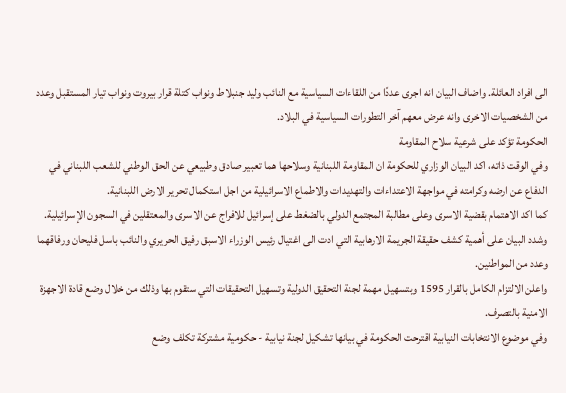الى افراد العائلة. واضاف البيان انه اجرى عددًا من اللقاءات السياسية مع النائب وليد جنبلاط ونواب كتلة قرار بيروت ونواب تيار المستقبل وعدد من الشخصيات الاخرى وانه عرض معهم آخر التطورات السياسية في البلاد.
الحكومة تؤكد على شرعية سلاح المقاومة
وفي الوقت ذاته، اكد البيان الوزاري للحكومة ان المقاومة اللبنانية وسلاحها هما تعبير صادق وطبيعي عن الحق الوطني للشعب اللبناني في الدفاع عن ارضه وكرامته في مواجهة الاعتداءات والتهديدات والاطماع الاسرائيلية من اجل استكمال تحرير الارض اللبنانية.
كما اكد الاهتمام بقضية الاسرى وعلى مطالبة المجتمع الدولي بالضغط على إسرائيل للافراج عن الاسرى والمعتقلين في السجون الإسرائيلية.
وشدد البيان على أهمية كشف حقيقة الجريمة الارهابية التي ادت الى اغتيال رئيس الوزراء الاسبق رفيق الحريري والنائب باسل فليحان ورفاقهما وعدد من المواطنين.
واعلن الالتزام الكامل بالقرار 1595 وبتسهيل مهمة لجنة التحقيق الدولية وتسهيل التحقيقات التي ستقوم بها وذلك من خلال وضع قادة الاجهزة الامنية بالتصرف.
وفي موضوع الانتخابات النيابية اقترحت الحكومة في بيانها تشكيل لجنة نيابية - حكومية مشتركة تكلف وضع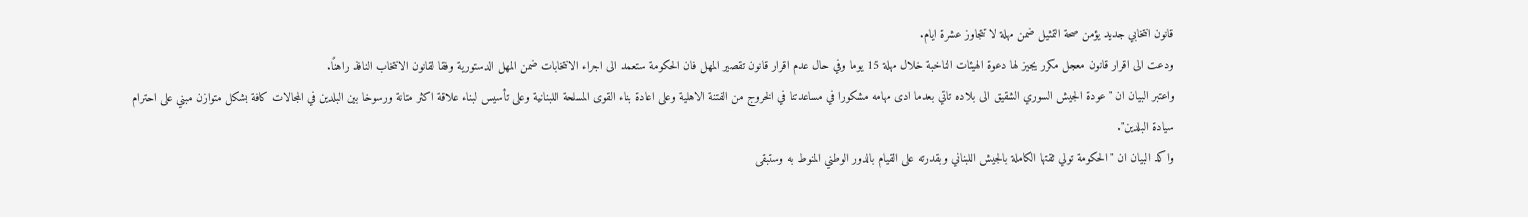قانون انتخابي جديد يؤمن صحة التمثيل ضمن مهلة لا تتجاوز عشرة ايام.
ودعت الى اقرار قانون معجل مكرر يجيز لها دعوة الهيئات الناخبة خلال مهلة 15 يوما وفي حال عدم اقرار قانون تقصير المهل فان الحكومة ستعمد الى اجراء الانتخابات ضمن المهل الدستورية وفقا لقانون الانتخاب النافذ راهنًا.
واعتبر البيان ان "عودة الجيش السوري الشقيق الى بلاده تاتي بعدما ادى مهامه مشكورا في مساعدتنا في الخروج من الفتنة الاهلية وعلى اعادة بناء القوى المسلحة اللبنانية وعلى تأسيس لبناء علاقة اكثر متانة ورسوخا بين البلدين في المجالات كافة بشكل متوازن مبني على احترام سيادة البلدين".
واكد البيان ان "الحكومة تولي ثقتها الكاملة بالجيش اللبناني وبقدرته على القيام بالدور الوطني المنوط به وستبقى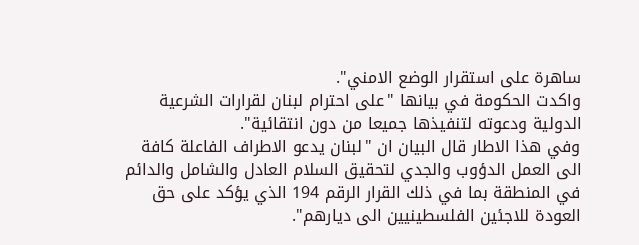ساهرة على استقرار الوضع الامني".
واكدت الحكومة في بيانها "على احترام لبنان لقرارات الشرعية الدولية ودعوته لتنفيذها جميعا من دون انتقائية".
وفي هذا الاطار قال البيان ان "لبنان يدعو الاطراف الفاعلة كافة الى العمل الدؤوب والجدي لتحقيق السلام العادل والشامل والدائم في المنطقة بما في ذلك القرار الرقم 194 الذي يؤكد على حق العودة للاجئين الفلسطينيين الى ديارهم".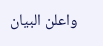واعلن البيان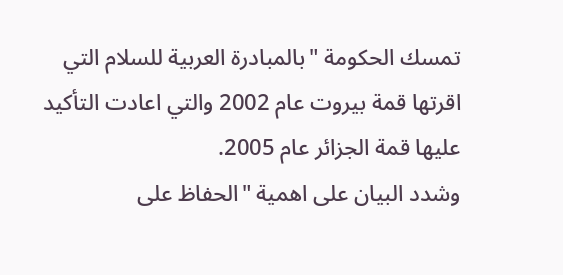تمسك الحكومة "بالمبادرة العربية للسلام التي اقرتها قمة بيروت عام 2002 والتي اعادت التأكيد عليها قمة الجزائر عام 2005.
وشدد البيان على اهمية "الحفاظ على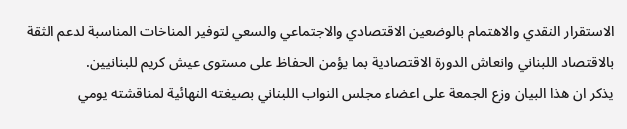الاستقرار النقدي والاهتمام بالوضعين الاقتصادي والاجتماعي والسعي لتوفير المناخات المناسبة لدعم الثقة بالاقتصاد اللبناني وانعاش الدورة الاقتصادية بما يؤمن الحفاظ على مستوى عيش كريم للبنانيين.
يذكر ان هذا البيان وزع الجمعة على اعضاء مجلس النواب اللبناني بصيغته النهائية لمناقشته يومي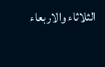الثلاثاء والاربعاء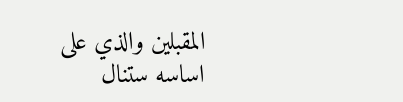المقبلين والذي على اساسه ستنال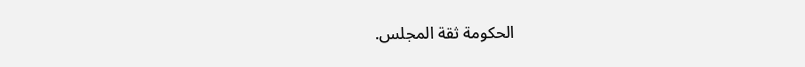الحكومة ثقة المجلس.